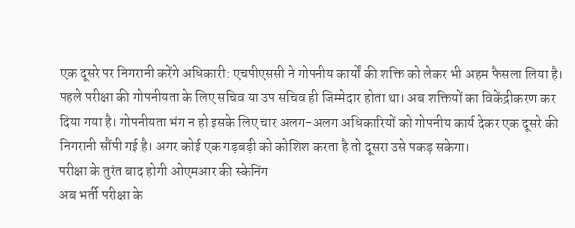एक दूसरे पर निगरानी करेंगे अधिकारी: एचपीएससी ने गोपनीय कार्यों की शक्ति को लेकर भी अहम फैसला लिया है। पहले परीक्षा की गोपनीयता के लिए सचिव या उप सचिव ही जिम्मेदार होता था। अब शक्तियों का विकेंद्रीकरण कर दिया गया है। गोपनीयता भंग न हो इसके लिए चार अलग-अलग अधिकारियों को गोपनीय कार्य देकर एक दूसरे की निगरानी सौंपी गई है। अगर कोई एक गड़बड़ी को कोशिश करता है तो दूसरा उसे पकड़ सकेगा।
परीक्षा के तुरंत बाद होगी ओएमआर की स्केनिंग
अब भर्ती परीक्षा के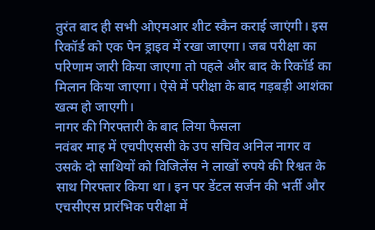तुरंत बाद ही सभी ओएमआर शीट स्कैन कराई जाएंगी। इस रिकॉर्ड को एक पेन ड्राइव में रखा जाएगा। जब परीक्षा का परिणाम जारी किया जाएगा तो पहले और बाद के रिकॉर्ड का मिलान किया जाएगा। ऐसे में परीक्षा के बाद गड़बड़ी आशंका खत्म हो जाएगी।
नागर की गिरफ्तारी के बाद लिया फैसला
नवंबर माह में एचपीएससी के उप सचिव अनिल नागर व उसके दो साथियों को विजिलेंस ने लाखों रुपये की रिश्वत के साथ गिरफ्तार किया था। इन पर डेंटल सर्जन की भर्ती और एचसीएस प्रारंभिक परीक्षा में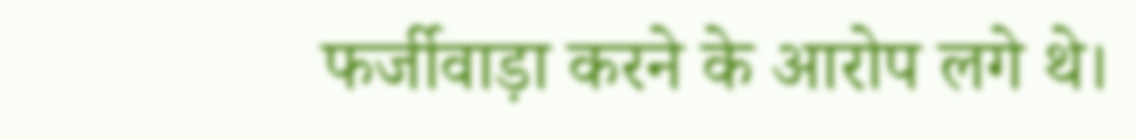फर्जीवाड़ा करने के आरोप लगे थे।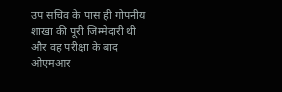उप सचिव के पास ही गोपनीय शाखा की पूरी जिम्मेदारी थी और वह परीक्षा के बाद ओएमआर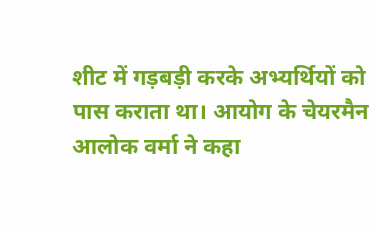शीट में गड़बड़ी करके अभ्यर्थियों को पास कराता था। आयोग के चेयरमैन आलोक वर्मा ने कहा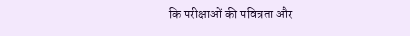कि परीक्षाओं की पवित्रता और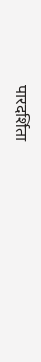पारदर्शिता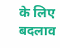के लिए बदलाव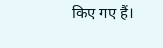किए गए हैं।